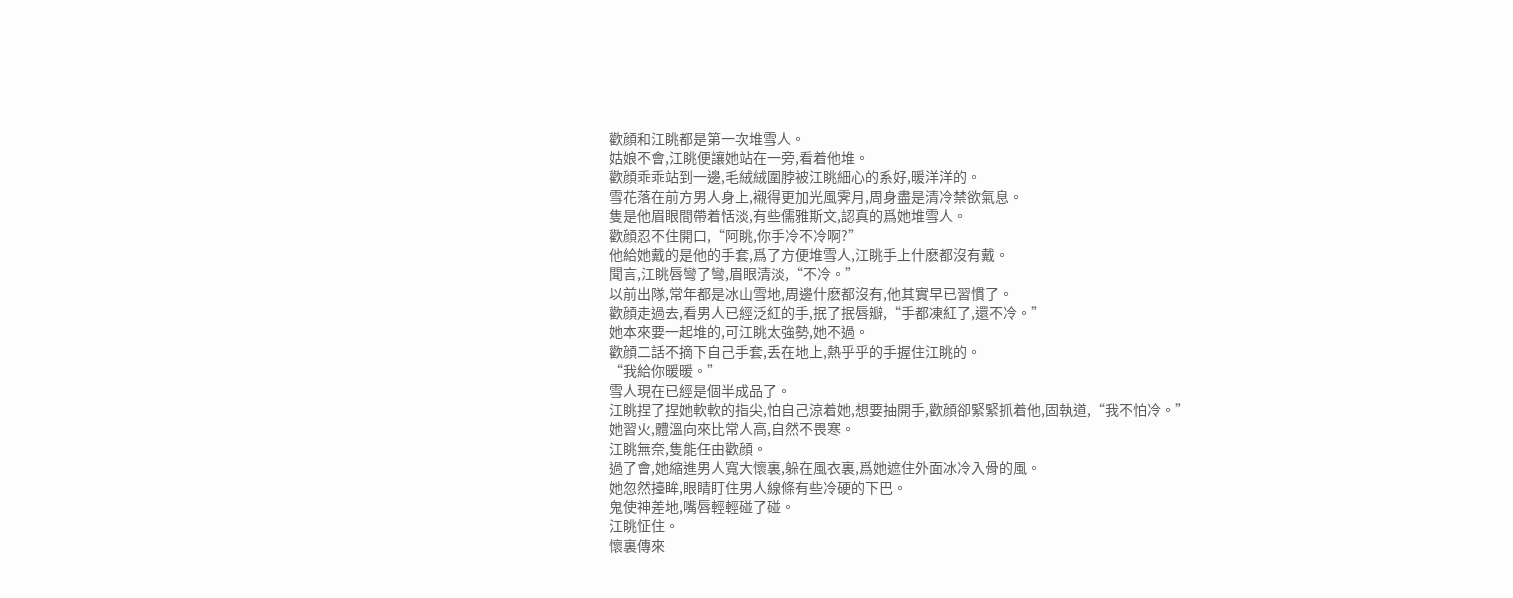歡顔和江眺都是第一次堆雪人。
姑娘不會,江眺便讓她站在一旁,看着他堆。
歡顔乖乖站到一邊,毛絨絨圍脖被江眺細心的系好,暖洋洋的。
雪花落在前方男人身上,襯得更加光風霁月,周身盡是清冷禁欲氣息。
隻是他眉眼間帶着恬淡,有些儒雅斯文,認真的爲她堆雪人。
歡顔忍不住開口,“阿眺,你手冷不冷啊?”
他給她戴的是他的手套,爲了方便堆雪人,江眺手上什麽都沒有戴。
聞言,江眺唇彎了彎,眉眼清淡,“不冷。”
以前出隊,常年都是冰山雪地,周邊什麽都沒有,他其實早已習慣了。
歡顔走過去,看男人已經泛紅的手,抿了抿唇瓣,“手都凍紅了,還不冷。”
她本來要一起堆的,可江眺太強勢,她不過。
歡顔二話不摘下自己手套,丢在地上,熱乎乎的手握住江眺的。
“我給你暖暖。”
雪人現在已經是個半成品了。
江眺捏了捏她軟軟的指尖,怕自己涼着她,想要抽開手,歡顔卻緊緊抓着他,固執道,“我不怕冷。”
她習火,體溫向來比常人高,自然不畏寒。
江眺無奈,隻能任由歡顔。
過了會,她縮進男人寬大懷裏,躲在風衣裏,爲她遮住外面冰冷入骨的風。
她忽然擡眸,眼睛盯住男人線條有些冷硬的下巴。
鬼使神差地,嘴唇輕輕碰了碰。
江眺怔住。
懷裏傳來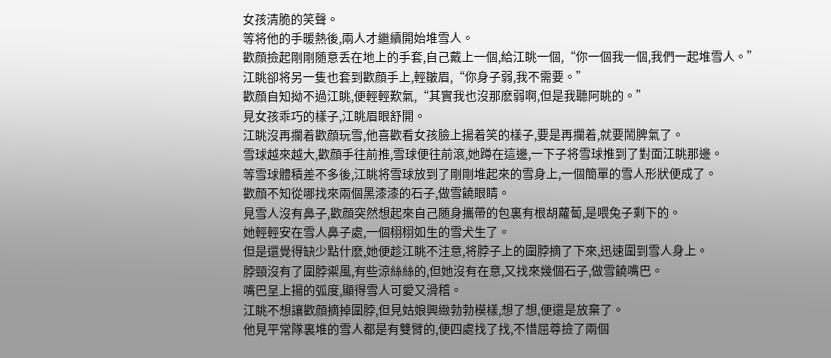女孩清脆的笑聲。
等将他的手暖熱後,兩人才繼續開始堆雪人。
歡顔撿起剛剛随意丢在地上的手套,自己戴上一個,給江眺一個,“你一個我一個,我們一起堆雪人。”
江眺卻将另一隻也套到歡顔手上,輕皺眉,“你身子弱,我不需要。”
歡顔自知拗不過江眺,便輕輕歎氣,“其實我也沒那麽弱啊,但是我聽阿眺的。”
見女孩乖巧的樣子,江眺眉眼舒開。
江眺沒再攔着歡顔玩雪,他喜歡看女孩臉上揚着笑的樣子,要是再攔着,就要鬧脾氣了。
雪球越來越大,歡顔手往前推,雪球便往前滾,她蹲在這邊,一下子将雪球推到了對面江眺那邊。
等雪球體積差不多後,江眺将雪球放到了剛剛堆起來的雪身上,一個簡單的雪人形狀便成了。
歡顔不知從哪找來兩個黑漆漆的石子,做雪饒眼睛。
見雪人沒有鼻子,歡顔突然想起來自己随身攜帶的包裏有根胡蘿蔔,是喂兔子剩下的。
她輕輕安在雪人鼻子處,一個栩栩如生的雪犬生了。
但是還覺得缺少點什麽,她便趁江眺不注意,将脖子上的圍脖摘了下來,迅速圍到雪人身上。
脖頸沒有了圍脖禦風,有些涼絲絲的,但她沒有在意,又找來幾個石子,做雪饒嘴巴。
嘴巴呈上揚的弧度,顯得雪人可愛又滑稽。
江眺不想讓歡顔摘掉圍脖,但見姑娘興緻勃勃模樣,想了想,便還是放棄了。
他見平常隊裏堆的雪人都是有雙臂的,便四處找了找,不惜屈尊撿了兩個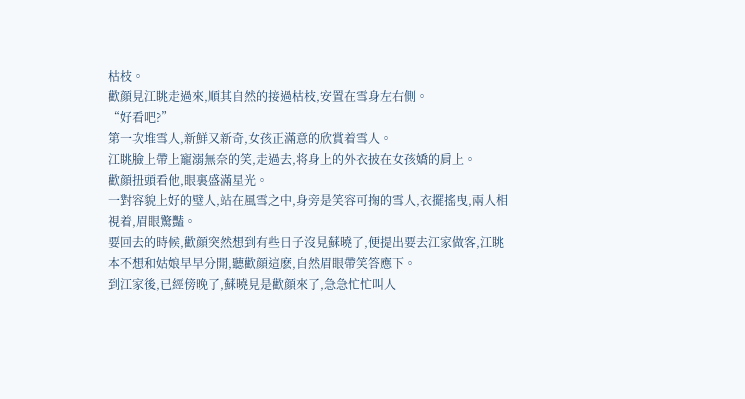枯枝。
歡顔見江眺走過來,順其自然的接過枯枝,安置在雪身左右側。
“好看吧?”
第一次堆雪人,新鮮又新奇,女孩正滿意的欣賞着雪人。
江眺臉上帶上寵溺無奈的笑,走過去,将身上的外衣披在女孩嬌的肩上。
歡顔扭頭看他,眼裏盛滿星光。
一對容貌上好的璧人,站在風雪之中,身旁是笑容可掬的雪人,衣擺搖曳,兩人相視着,眉眼驚豔。
要回去的時候,歡顔突然想到有些日子沒見蘇曉了,便提出要去江家做客,江眺本不想和姑娘早早分開,聽歡顔這麽,自然眉眼帶笑答應下。
到江家後,已經傍晚了,蘇曉見是歡顔來了,急急忙忙叫人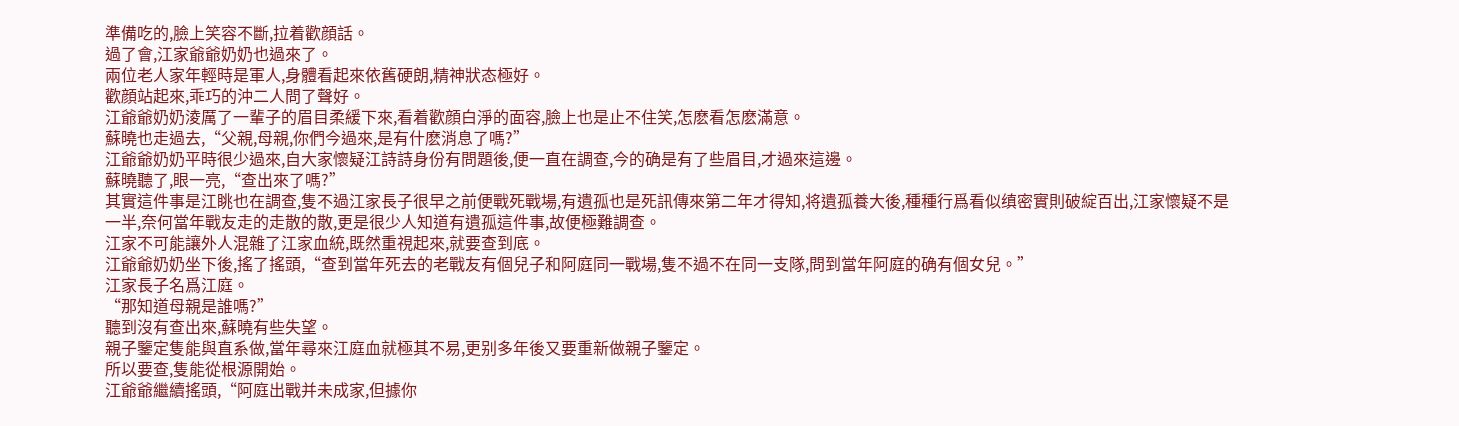準備吃的,臉上笑容不斷,拉着歡顔話。
過了會,江家爺爺奶奶也過來了。
兩位老人家年輕時是軍人,身體看起來依舊硬朗,精神狀态極好。
歡顔站起來,乖巧的沖二人問了聲好。
江爺爺奶奶淩厲了一輩子的眉目柔緩下來,看着歡顔白淨的面容,臉上也是止不住笑,怎麽看怎麽滿意。
蘇曉也走過去,“父親,母親,你們今過來,是有什麽消息了嗎?”
江爺爺奶奶平時很少過來,自大家懷疑江詩詩身份有問題後,便一直在調查,今的确是有了些眉目,才過來這邊。
蘇曉聽了,眼一亮,“查出來了嗎?”
其實這件事是江眺也在調查,隻不過江家長子很早之前便戰死戰場,有遺孤也是死訊傳來第二年才得知,将遺孤養大後,種種行爲看似缜密實則破綻百出,江家懷疑不是一半,奈何當年戰友走的走散的散,更是很少人知道有遺孤這件事,故便極難調查。
江家不可能讓外人混雜了江家血統,既然重視起來,就要查到底。
江爺爺奶奶坐下後,搖了搖頭,“查到當年死去的老戰友有個兒子和阿庭同一戰場,隻不過不在同一支隊,問到當年阿庭的确有個女兒。”
江家長子名爲江庭。
“那知道母親是誰嗎?”
聽到沒有查出來,蘇曉有些失望。
親子鑒定隻能與直系做,當年尋來江庭血就極其不易,更别多年後又要重新做親子鑒定。
所以要查,隻能從根源開始。
江爺爺繼續搖頭,“阿庭出戰并未成家,但據你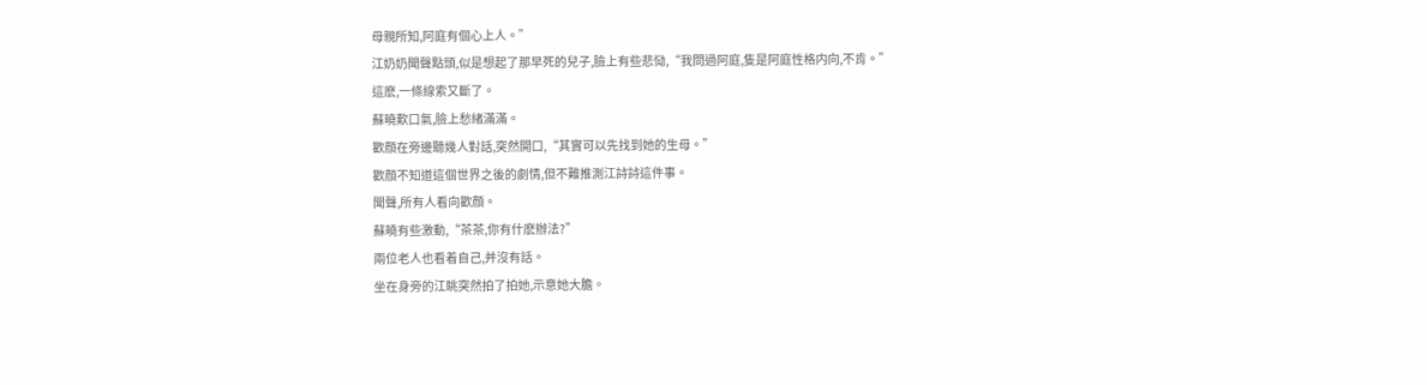母親所知,阿庭有個心上人。”
江奶奶聞聲點頭,似是想起了那早死的兒子,臉上有些悲恸,“我問過阿庭,隻是阿庭性格内向,不肯。”
這麽,一條線索又斷了。
蘇曉歎口氣,臉上愁緒滿滿。
歡顔在旁邊聽幾人對話,突然開口,“其實可以先找到她的生母。”
歡顔不知道這個世界之後的劇情,但不難推測江詩詩這件事。
聞聲,所有人看向歡顔。
蘇曉有些激動,“茶茶,你有什麽辦法?”
兩位老人也看着自己,并沒有話。
坐在身旁的江眺突然拍了拍她,示意她大膽。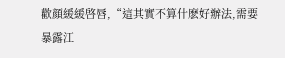歡顔緩緩啓唇,“這其實不算什麽好辦法,需要暴露江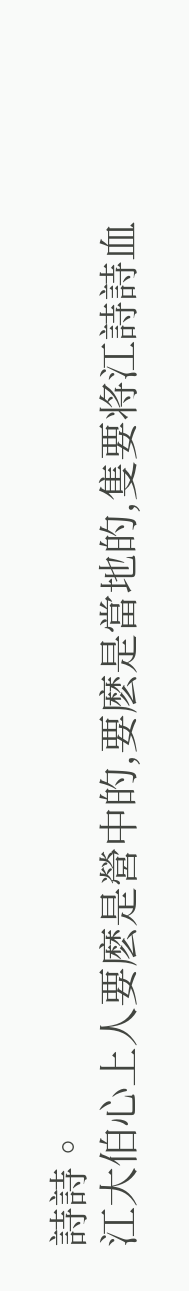詩詩。
江大伯心上人要麽是營中的,要麽是當地的,隻要将江詩詩血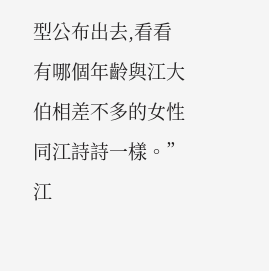型公布出去,看看有哪個年齡與江大伯相差不多的女性同江詩詩一樣。”
江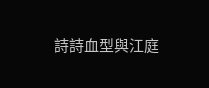詩詩血型與江庭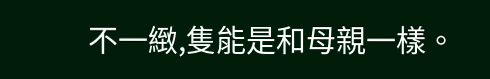不一緻,隻能是和母親一樣。